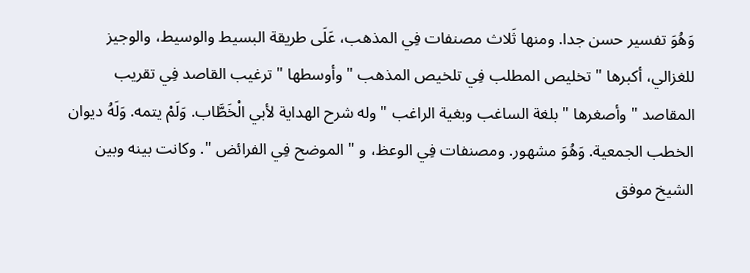وَهُوَ تفسير حسن جدا. ومنها ثَلاث مصنفات فِي المذهب، عَلَى طريقة البسيط والوسيط، والوجيز للغزالي، أكبرها " تخليص المطلب فِي تلخيص المذهب " وأوسطها " ترغيب القاصد فِي تقريب المقاصد " وأصغرها " بلغة الساغب وبغية الراغب " وله شرح الهداية لأبي الْخَطَّاب. وَلَمْ يتمه. وَلَهُ ديوان الخطب الجمعية. وَهُوَ مشهور. ومصنفات فِي الوعظ، و " الموضح فِي الفرائض ". وكانت بينه وبين الشيخ موفق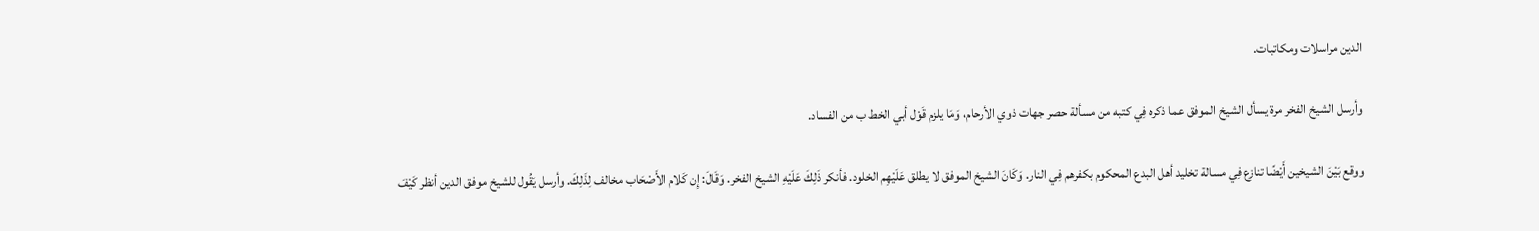الدين مراسلات ومكاتبات.

وأرسل الشيخ الفخر مرة يسأل الشيخ الموفق عما ذكره فِي كتبه من مسألة حصر جهات ذوي الأرحام، وَمَا يلزم قَوْل أبي الخط ب من الفساد.

ووقع بَيْنَ الشيخين أَيْضًا تنازع فِي مسالة تخليد أهل البدع المحكوم بكفرهم فِي النار. وَكَانَ الشيخ الموفق لا يطلق عَلَيْهِم الخلود. فأنكر ذَلِكَ عَلَيْهِ الشيخ الفخر. وَقَالَ: إِن كَلام الأَصْحَاب مخالف لِذَلِكَ. وأرسل يَقُول للشيخ موفق الدين أنظر كَيْفَ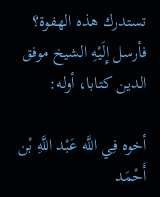تستدرك هذه الهفوة؟ فأرسل إِلَيْهِ الشيخ موفق الدين كتابا، أوله:

أخوه فِي اللَّه عَبْد اللَّهِ بْن أَحْمَد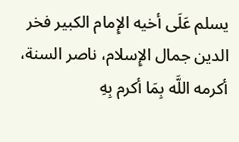يسلم عَلَى أخيه الإِمام الكبير فخر الدين جمال الإِسلام، ناصر السنة، أكرمه اللَّه بِمَا أكرم بِهِ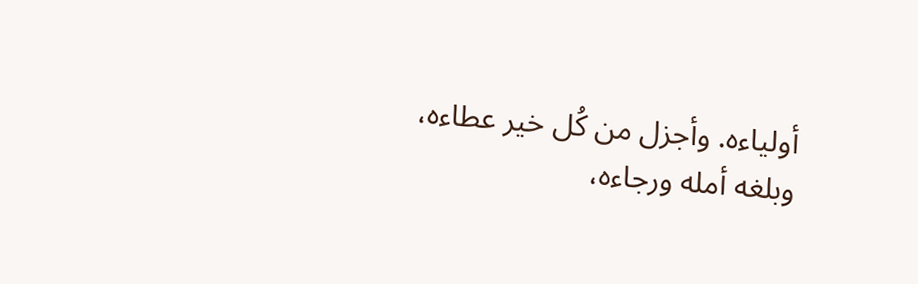أولياءه. وأجزل من كُل خير عطاءه، وبلغه أمله ورجاءه،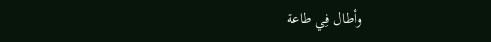وأطال فِي طاعة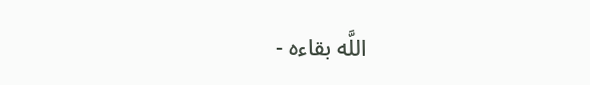اللَّه بقاءه -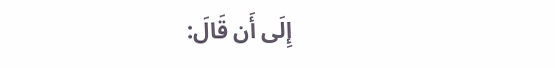إِلَى أَن قَالَ: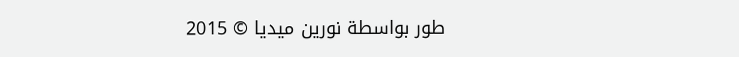طور بواسطة نورين ميديا © 2015